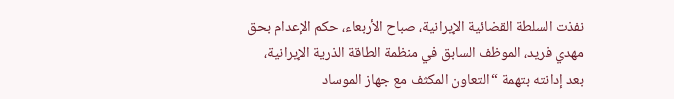نفذت السلطة القضائية الإيرانية، صباح الأربعاء، حكم الإعدام بحق مهدي فريد، الموظف السابق في منظمة الطاقة الذرية الإيرانية، بعد إدانته بتهمة “التعاون المكثف مع جهاز الموساد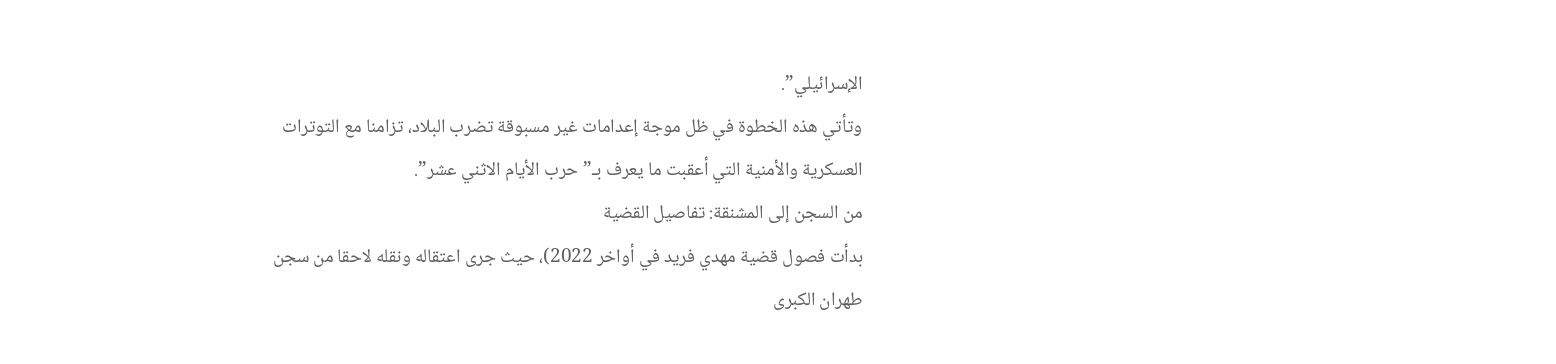الإسرائيلي”.
وتأتي هذه الخطوة في ظل موجة إعدامات غير مسبوقة تضرب البلاد، تزامنا مع التوترات العسكرية والأمنية التي أعقبت ما يعرف بـ”حرب الأيام الاثني عشر”.
من السجن إلى المشنقة: تفاصيل القضية
بدأت فصول قضية مهدي فريد في أواخر 2022)، حيث جرى اعتقاله ونقله لاحقا من سجن طهران الكبرى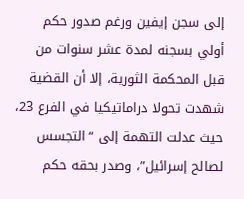إلى سجن إيفين ورغم صدور حكم أولي بسجنه لمدة عشر سنوات من قبل المحكمة الثورية، إلا أن القضية شهدت تحولا دراماتيكيا في الفرع 23، حيث عدلت التهمة إلى “التجسس لصالح إسرائيل”، وصدر بحقه حكم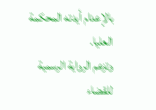بالإعدام أيدته المحكمة العليا.
وتزعم الرواية الرسمية للقضاء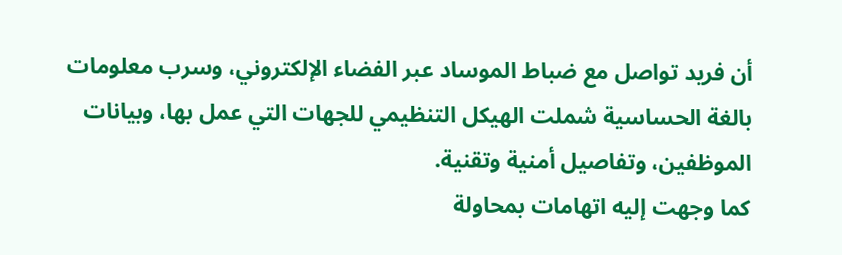أن فريد تواصل مع ضباط الموساد عبر الفضاء الإلكتروني، وسرب معلومات بالغة الحساسية شملت الهيكل التنظيمي للجهات التي عمل بها، وبيانات الموظفين، وتفاصيل أمنية وتقنية.
كما وجهت إليه اتهامات بمحاولة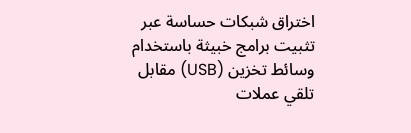اختراق شبكات حساسة عبر تثبيت برامج خبيثة باستخدام وسائط تخزين (USB) مقابل تلقي عملات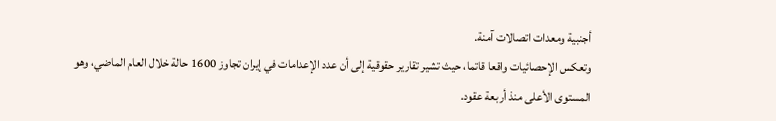أجنبية ومعدات اتصالات آمنة.
وتعكس الإحصائيات واقعا قاتما، حيث تشير تقارير حقوقية إلى أن عدد الإعدامات في إيران تجاوز 1600 حالة خلال العام الماضي، وهو المستوى الأعلى منذ أربعة عقود.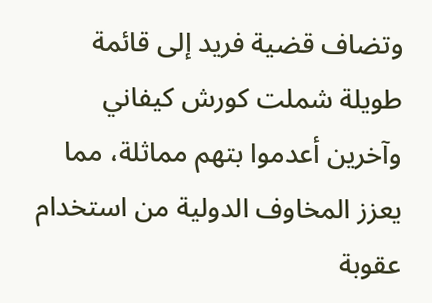وتضاف قضية فريد إلى قائمة طويلة شملت كورش كيفاني وآخرين أعدموا بتهم مماثلة، مما يعزز المخاوف الدولية من استخدام عقوبة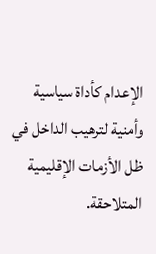الإعدام كأداة سياسية وأمنية لترهيب الداخل في ظل الأزمات الإقليمية المتلاحقة.